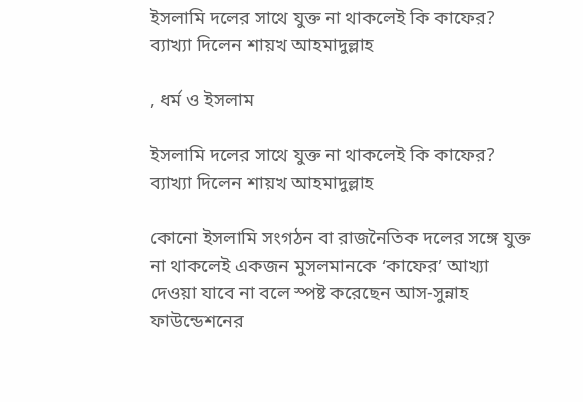ইসলামি দলের সাথে যুক্ত না থাকলেই কি কাফের? ব্যাখ্যা দিলেন শায়খ আহমাদুল্লাহ

, ধর্ম ও ইসলাম

ইসলামি দলের সাথে যুক্ত না থাকলেই কি কাফের? ব্যাখ্যা দিলেন শায়খ আহমাদুল্লাহ

কোনো ইসলামি সংগঠন বা রাজনৈতিক দলের সঙ্গে যুক্ত না থাকলেই একজন মুসলমানকে ‘কাফের’ আখ্যা দেওয়া যাবে না বলে স্পষ্ট করেছেন আস-সুন্নাহ ফাউন্ডেশনের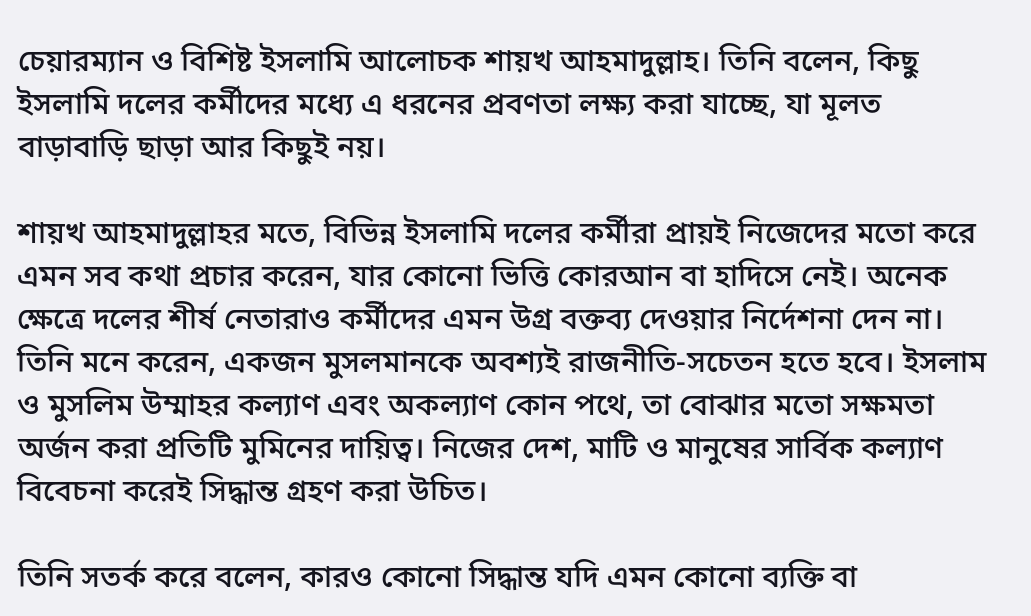চেয়ারম্যান ও বিশিষ্ট ইসলামি আলোচক শায়খ আহমাদুল্লাহ। তিনি বলেন, কিছু ইসলামি দলের কর্মীদের মধ্যে এ ধরনের প্রবণতা লক্ষ্য করা যাচ্ছে, যা মূলত বাড়াবাড়ি ছাড়া আর কিছুই নয়।

শায়খ আহমাদুল্লাহর মতে, বিভিন্ন ইসলামি দলের কর্মীরা প্রায়ই নিজেদের মতো করে এমন সব কথা প্রচার করেন, যার কোনো ভিত্তি কোরআন বা হাদিসে নেই। অনেক ক্ষেত্রে দলের শীর্ষ নেতারাও কর্মীদের এমন উগ্র বক্তব্য দেওয়ার নির্দেশনা দেন না। তিনি মনে করেন, একজন মুসলমানকে অবশ্যই রাজনীতি-সচেতন হতে হবে। ইসলাম ও মুসলিম উম্মাহর কল্যাণ এবং অকল্যাণ কোন পথে, তা বোঝার মতো সক্ষমতা অর্জন করা প্রতিটি মুমিনের দায়িত্ব। নিজের দেশ, মাটি ও মানুষের সার্বিক কল্যাণ বিবেচনা করেই সিদ্ধান্ত গ্রহণ করা উচিত।

তিনি সতর্ক করে বলেন, কারও কোনো সিদ্ধান্ত যদি এমন কোনো ব্যক্তি বা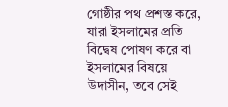গোষ্ঠীর পথ প্রশস্ত করে, যারা ইসলামের প্রতি বিদ্বেষ পোষণ করে বা ইসলামের বিষয়ে উদাসীন, তবে সেই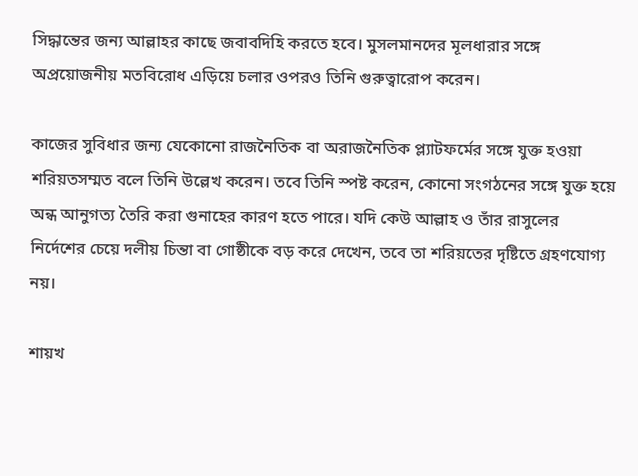সিদ্ধান্তের জন্য আল্লাহর কাছে জবাবদিহি করতে হবে। মুসলমানদের মূলধারার সঙ্গে অপ্রয়োজনীয় মতবিরোধ এড়িয়ে চলার ওপরও তিনি গুরুত্বারোপ করেন।

কাজের সুবিধার জন্য যেকোনো রাজনৈতিক বা অরাজনৈতিক প্ল্যাটফর্মের সঙ্গে যুক্ত হওয়া শরিয়তসম্মত বলে তিনি উল্লেখ করেন। তবে তিনি স্পষ্ট করেন, কোনো সংগঠনের সঙ্গে যুক্ত হয়ে অন্ধ আনুগত্য তৈরি করা গুনাহের কারণ হতে পারে। যদি কেউ আল্লাহ ও তাঁর রাসুলের নির্দেশের চেয়ে দলীয় চিন্তা বা গোষ্ঠীকে বড় করে দেখেন, তবে তা শরিয়তের দৃষ্টিতে গ্রহণযোগ্য নয়।

শায়খ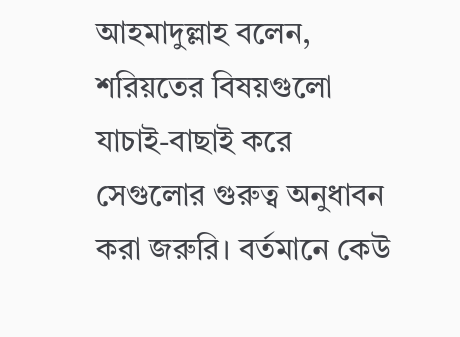আহমাদুল্লাহ বলেন, শরিয়তের বিষয়গুলো যাচাই-বাছাই করে সেগুলোর গুরুত্ব অনুধাবন করা জরুরি। বর্তমানে কেউ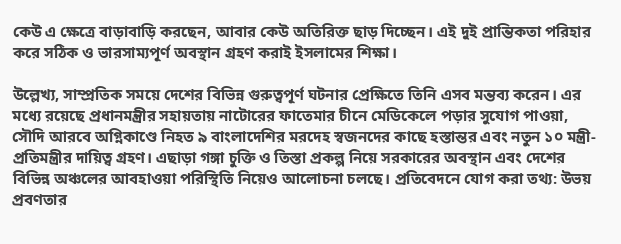কেউ এ ক্ষেত্রে বাড়াবাড়ি করছেন, আবার কেউ অতিরিক্ত ছাড় দিচ্ছেন। এই দুই প্রান্তিকতা পরিহার করে সঠিক ও ভারসাম্যপূর্ণ অবস্থান গ্রহণ করাই ইসলামের শিক্ষা।

উল্লেখ্য, সাম্প্রতিক সময়ে দেশের বিভিন্ন গুরুত্বপূর্ণ ঘটনার প্রেক্ষিতে তিনি এসব মন্তব্য করেন। এর মধ্যে রয়েছে প্রধানমন্ত্রীর সহায়তায় নাটোরের ফাতেমার চীনে মেডিকেলে পড়ার সুযোগ পাওয়া, সৌদি আরবে অগ্নিকাণ্ডে নিহত ৯ বাংলাদেশির মরদেহ স্বজনদের কাছে হস্তান্তর এবং নতুন ১০ মন্ত্রী-প্রতিমন্ত্রীর দায়িত্ব গ্রহণ। এছাড়া গঙ্গা চুক্তি ও তিস্তা প্রকল্প নিয়ে সরকারের অবস্থান এবং দেশের বিভিন্ন অঞ্চলের আবহাওয়া পরিস্থিতি নিয়েও আলোচনা চলছে। প্রতিবেদনে যোগ করা তথ্য: উভয় প্রবণতার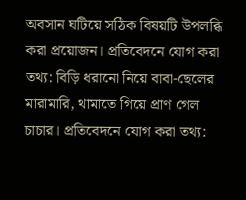অবসান ঘটিয়ে সঠিক বিষয়টি উপলব্ধি করা প্রয়োজন। প্রতিবেদনে যোগ করা তথ্য: বিড়ি ধরানো নিয়ে বাবা-ছেলের মারামারি, থামাতে গিয়ে প্রাণ গেল চাচার। প্রতিবেদনে যোগ করা তথ্য: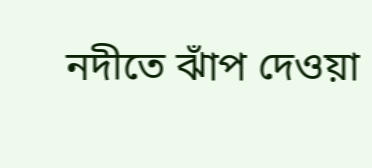নদীতে ঝাঁপ দেওয়া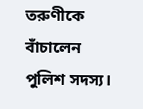তরুণীকে বাঁচালেন পুলিশ সদস্য।